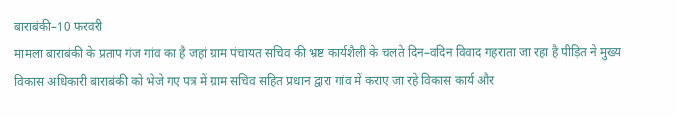बाराबंकी–10 फरवरी
मामला बाराबंकी के प्रताप गंज गांव का है जहां ग्राम पंचायत सचिव की भ्रष्ट कार्यशैली के चलते दिन–वदिन विवाद गहराता जा रहा है पीड़ित ने मुख्य विकास अधिकारी बाराबंकी को भेजे गए पत्र में ग्राम सचिव सहित प्रधान द्वारा गांव में कराए जा रहे विकास कार्य और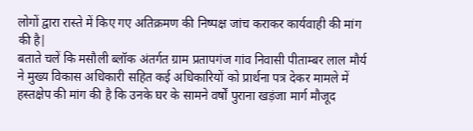लोगों द्वारा रास्ते में किए गए अतिक्रमण की निष्पक्ष जांच कराकर कार्यवाही की मांग की है|
बताते चलें कि मसौली ब्लॉक अंतर्गत ग्राम प्रतापगंज गांव निवासी पीताम्बर लाल मौर्य ने मुख्य विकास अधिकारी सहित कई अधिकारियों को प्रार्थना पत्र देकर मामले में हस्तक्षेप की मांग की है कि उनके घर के सामने वर्षों पुराना खड़ंजा मार्ग मौजूद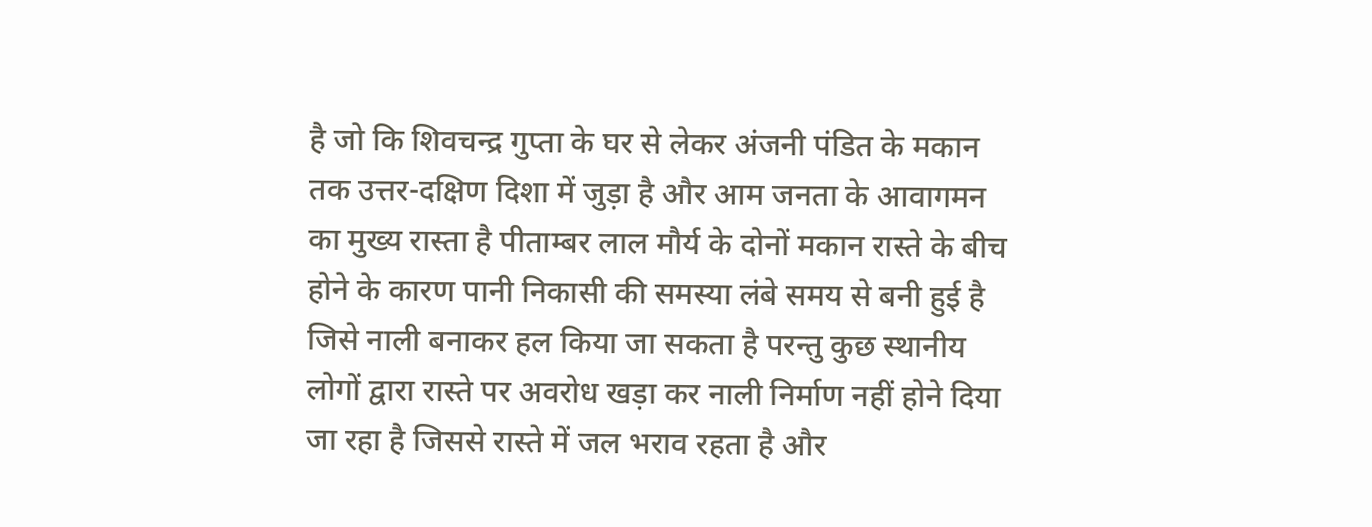है जो कि शिवचन्द्र गुप्ता के घर से लेकर अंजनी पंडित के मकान तक उत्तर-दक्षिण दिशा में जुड़ा है और आम जनता के आवागमन का मुख्य रास्ता है पीताम्बर लाल मौर्य के दोनों मकान रास्ते के बीच होने के कारण पानी निकासी की समस्या लंबे समय से बनी हुई है जिसे नाली बनाकर हल किया जा सकता है परन्तु कुछ स्थानीय लोगों द्वारा रास्ते पर अवरोध खड़ा कर नाली निर्माण नहीं होने दिया जा रहा है जिससे रास्ते में जल भराव रहता है और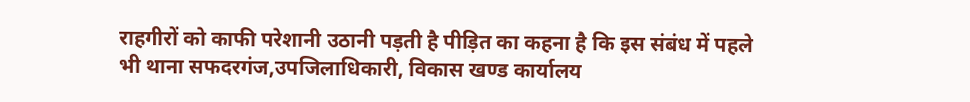राहगीरों को काफी परेशानी उठानी पड़ती है पीड़ित का कहना है कि इस संबंध में पहले भी थाना सफदरगंज,उपजिलाधिकारी, विकास खण्ड कार्यालय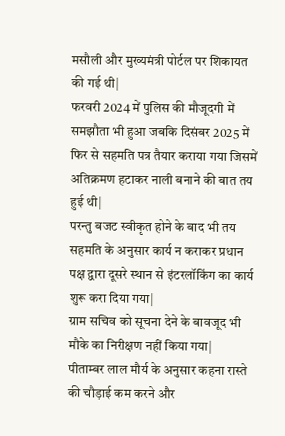मसौली और मुख्यमंत्री पोर्टल पर शिकायत की गई थी|
फरवरी 2024 में पुलिस की मौजूदगी में समझौता भी हुआ जबकि दिसंबर 2025 में फिर से सहमति पत्र तैयार कराया गया जिसमें अतिक्रमण हटाकर नाली बनाने की बात तय हुई थी|
परन्तु बजट स्वीकृत होने के बाद भी तय सहमति के अनुसार कार्य न कराकर प्रधान पक्ष द्वारा दूसरे स्थान से इंटरलॉकिंग का कार्य शुरू करा दिया गया|
ग्राम सचिव को सूचना देने के बावजूद भी मौके का निरीक्षण नहीं किया गया|
पीताम्बर लाल मौर्य के अनुसार कहना रास्ते की चौड़ाई कम करने और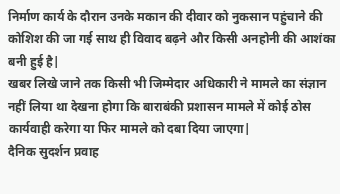निर्माण कार्य के दौरान उनके मकान की दीवार को नुकसान पहुंचाने की कोशिश की जा गई साथ ही विवाद बढ़ने और किसी अनहोनी की आशंका बनी हुई है|
खबर लिखे जाने तक किसी भी जिम्मेदार अधिकारी ने मामले का संज्ञान नहीं लिया था देखना होगा कि बाराबंकी प्रशासन मामले में कोई ठोस कार्यवाही करेगा या फिर मामले को दबा दिया जाएगा|
दैनिक सुदर्शन प्रवाह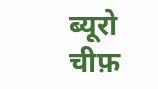ब्यूरो चीफ़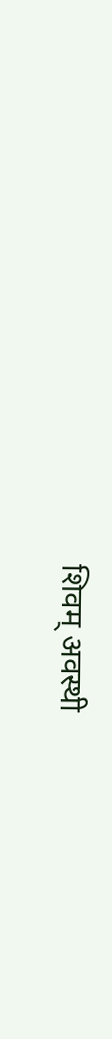शिवम् अवस्थी